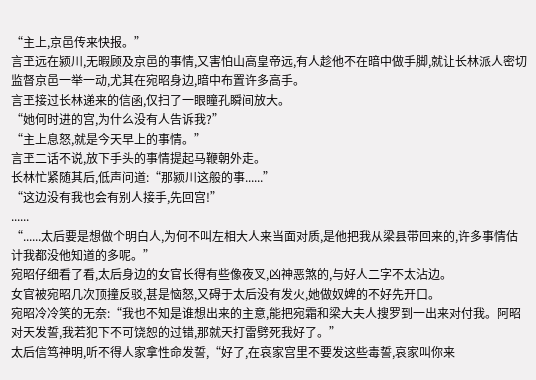“主上,京邑传来快报。”
言玊远在颍川,无暇顾及京邑的事情,又害怕山高皇帝远,有人趁他不在暗中做手脚,就让长林派人密切监督京邑一举一动,尤其在宛昭身边,暗中布置许多高手。
言玊接过长林递来的信函,仅扫了一眼瞳孔瞬间放大。
“她何时进的宫,为什么没有人告诉我?”
“主上息怒,就是今天早上的事情。”
言玊二话不说,放下手头的事情提起马鞭朝外走。
长林忙紧随其后,低声问道:“那颍川这般的事......”
“这边没有我也会有别人接手,先回宫!”
......
“......太后要是想做个明白人,为何不叫左相大人来当面对质,是他把我从梁县带回来的,许多事情估计我都没他知道的多呢。”
宛昭仔细看了看,太后身边的女官长得有些像夜叉,凶神恶煞的,与好人二字不太沾边。
女官被宛昭几次顶撞反驳,甚是恼怒,又碍于太后没有发火,她做奴婢的不好先开口。
宛昭冷冷笑的无奈:“我也不知是谁想出来的主意,能把宛霜和梁大夫人搜罗到一出来对付我。阿昭对天发誓,我若犯下不可饶恕的过错,那就天打雷劈死我好了。”
太后信笃神明,听不得人家拿性命发誓,“好了,在哀家宫里不要发这些毒誓,哀家叫你来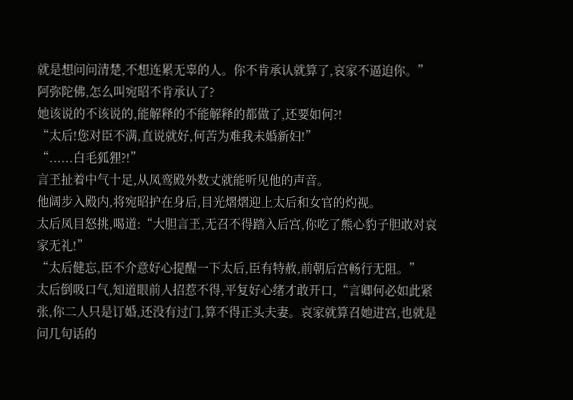就是想问问清楚,不想连累无辜的人。你不肯承认就算了,哀家不逼迫你。”
阿弥陀佛,怎么叫宛昭不肯承认了?
她该说的不该说的,能解释的不能解释的都做了,还要如何?!
“太后!您对臣不满,直说就好,何苦为难我未婚新妇!”
“......白毛狐狸?!”
言玊扯着中气十足,从凤鸾殿外数丈就能听见他的声音。
他阔步入殿内,将宛昭护在身后,目光熠熠迎上太后和女官的灼视。
太后凤目怒挑,喝道:“大胆言玊,无召不得踏入后宫,你吃了熊心豹子胆敢对哀家无礼!”
“太后健忘,臣不介意好心提醒一下太后,臣有特赦,前朝后宫畅行无阻。”
太后倒吸口气,知道眼前人招惹不得,平复好心绪才敢开口,“言卿何必如此紧张,你二人只是订婚,还没有过门,算不得正头夫妻。哀家就算召她进宫,也就是问几句话的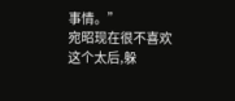事情。”
宛昭现在很不喜欢这个太后,躲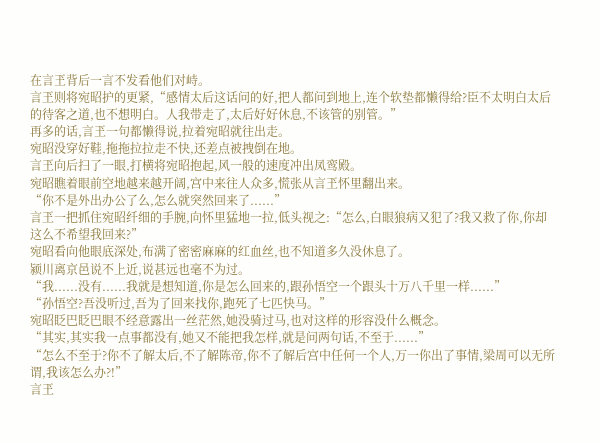在言玊背后一言不发看他们对峙。
言玊则将宛昭护的更紧,“感情太后这话问的好,把人都问到地上,连个软垫都懒得给?臣不太明白太后的待客之道,也不想明白。人我带走了,太后好好休息,不该管的别管。”
再多的话,言玊一句都懒得说,拉着宛昭就往出走。
宛昭没穿好鞋,拖拖拉拉走不快,还差点被拽倒在地。
言玊向后扫了一眼,打横将宛昭抱起,风一般的速度冲出凤鸾殿。
宛昭瞧着眼前空地越来越开阔,宫中来往人众多,慌张从言玊怀里翻出来。
“你不是外出办公了么,怎么就突然回来了......”
言玊一把抓住宛昭纤细的手腕,向怀里猛地一拉,低头视之:“怎么,白眼狼病又犯了?我又救了你,你却这么不希望我回来?”
宛昭看向他眼底深处,布满了密密麻麻的红血丝,也不知道多久没休息了。
颍川离京邑说不上近,说甚远也毫不为过。
“我......没有......我就是想知道,你是怎么回来的,跟孙悟空一个跟头十万八千里一样......”
“孙悟空?吾没听过,吾为了回来找你,跑死了七匹快马。”
宛昭眨巴眨巴眼不经意露出一丝茫然,她没骑过马,也对这样的形容没什么概念。
“其实,其实我一点事都没有,她又不能把我怎样,就是问两句话,不至于......”
“怎么不至于?你不了解太后,不了解陈帝,你不了解后宫中任何一个人,万一你出了事情,梁周可以无所谓,我该怎么办?!”
言玊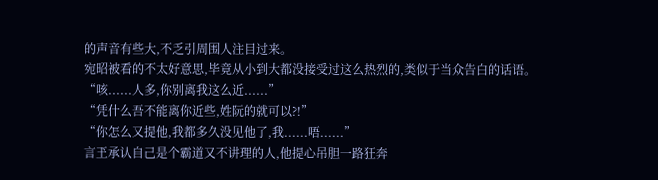的声音有些大,不乏引周围人注目过来。
宛昭被看的不太好意思,毕竟从小到大都没接受过这么热烈的,类似于当众告白的话语。
“咳......人多,你别离我这么近......”
“凭什么吾不能离你近些,姓阮的就可以?!”
“你怎么又提他,我都多久没见他了,我......唔......”
言玊承认自己是个霸道又不讲理的人,他提心吊胆一路狂奔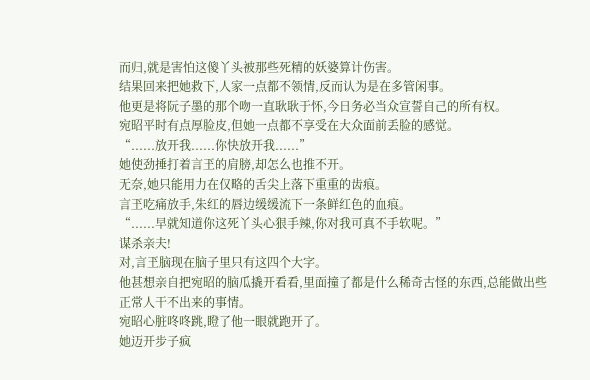而归,就是害怕这傻丫头被那些死精的妖婆算计伤害。
结果回来把她救下,人家一点都不领情,反而认为是在多管闲事。
他更是将阮子墨的那个吻一直耿耿于怀,今日务必当众宣誓自己的所有权。
宛昭平时有点厚脸皮,但她一点都不享受在大众面前丢脸的感觉。
“......放开我......你快放开我......”
她使劲捶打着言玊的肩膀,却怎么也推不开。
无奈,她只能用力在仅略的舌尖上落下重重的齿痕。
言玊吃痛放手,朱红的唇边缓缓流下一条鲜红色的血痕。
“......早就知道你这死丫头心狠手辣,你对我可真不手软呢。”
谋杀亲夫!
对,言玊脑现在脑子里只有这四个大字。
他甚想亲自把宛昭的脑瓜撬开看看,里面撞了都是什么稀奇古怪的东西,总能做出些正常人干不出来的事情。
宛昭心脏咚咚跳,瞪了他一眼就跑开了。
她迈开步子疯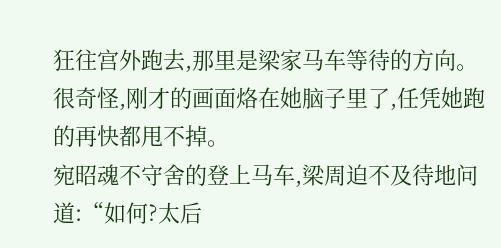狂往宫外跑去,那里是梁家马车等待的方向。
很奇怪,刚才的画面烙在她脑子里了,任凭她跑的再快都甩不掉。
宛昭魂不守舍的登上马车,梁周迫不及待地问道:“如何?太后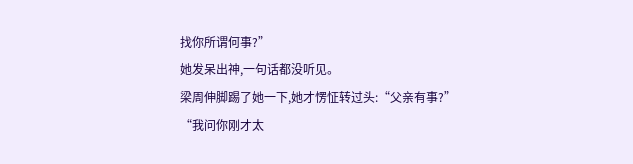找你所谓何事?”
她发呆出神,一句话都没听见。
梁周伸脚踢了她一下,她才愣怔转过头:“父亲有事?”
“我问你刚才太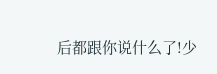后都跟你说什么了!少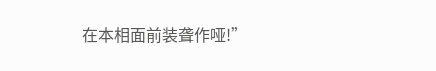在本相面前装聋作哑!”